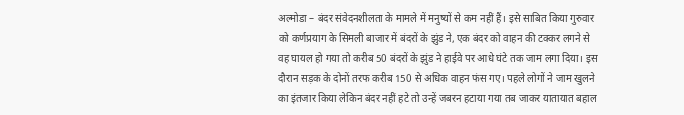अल्मोडा – बंदर संवेदनशीलता के मामले में मनुष्यों से कम नहीं हैं। इसे साबित किया गुरुवार को कर्णप्रयाग के सिमली बाजार में बंदरों के झुंड ने, एक बंदर को वाहन की टक्कर लगने से वह घायल हो गया तो करीब 50 बंदरों के झुंड ने हाईवे पर आधे घंटे तक जाम लगा दिया। इस दौरान सड़क के दोनों तरफ करीब 150 से अधिक वाहन फंस गए। पहले लोगों ने जाम खुलने का इंतजार किया लेकिन बंदर नहीं हटे तो उन्हें जबरन हटाया गया तब जाकर यातायात बहाल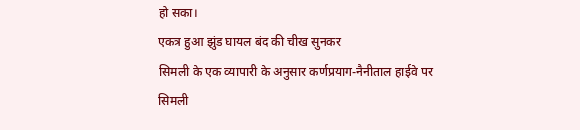हो सका।
एकत्र हुआ झुंड घायल बंद की चीख सुनकर
सिमली के एक व्यापारी के अनुसार कर्णप्रयाग-नैनीताल हाईवे पर सिमली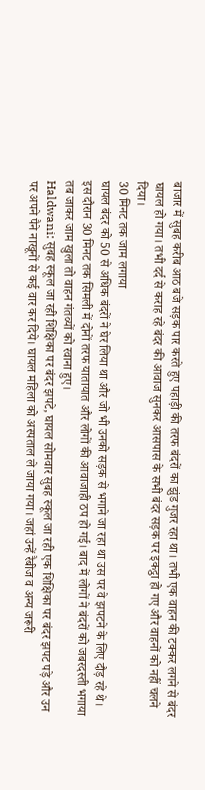बाजार में सुबह करीब आठ बजे सड़क पार करते हुए पहाड़ी की तरफ बंदरों का झुंड गुजर रहा था। तभी एक वाहन की टक्कर लगने से बंदर घायल हो गया। तभी दर्द से कराह रहे बंदर की आवाज सुनकर आसपास के सभी बंदर सड़क पर इकट्ठा हो गए और वाहनों को नहीं चलने दिया।
30 मिनट तक जाम लगाया
घायल बंदर को 50 से अधिक बंदरों ने घेर लिया था और जो भी उनको सड़क से भगाने जा रहा था उस पर वे झपटने के लिए दौड़ रहे थे। इस दौरान 30 मिनट तक सिमली में दोनों तरफ यातायात और लोगों की आवाजाही ठप हो गई। बाद में लोगों ने बंदरों को जबरदस्ती भगाया तब जाकर जाम खुला तो वाहन गंतव्यों को रवाना हुए।
Haldwani: सुबह स्कूल जा रही शिक्षिका पर बंदर झपटे, घायल सोमवार सुबह स्कूल जा रही एक शिक्षिका पर बंदर झपट पड़े और उन पर अपने पैने नाखूनों से कई वार कर दिये। घायल महिला को अस्पताल ले जाया गया। जहां उन्हें रैबीज व अन्य जरूरी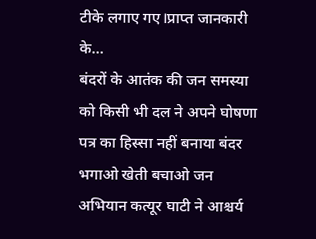टीके लगाए गए।प्राप्त जानकारी के…
बंदरों के आतंक की जन समस्या को किसी भी दल ने अपने घोषणा पत्र का हिस्सा नहीं बनाया बंदर भगाओ खेती बचाओ जन अभियान कत्यूर घाटी ने आश्चर्य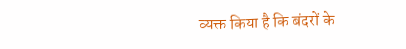व्यक्त किया है कि बंदरों के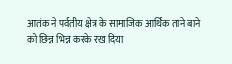आतंक ने पर्वतीय क्षेत्र के सामाजिक आर्थिक ताने बाने को छिन्न भिन्न करके रख दिया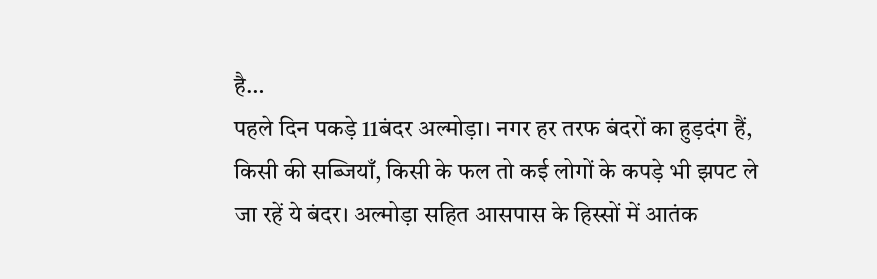है…
पहले दिन पकड़े 11बंदर अल्मोड़ा। नगर हर तरफ बंदरों का हुड़दंग हैं, किसी की सब्जियाँ, किसी के फल तो कई लोगों के कपड़े भी झपट ले जा रहें ये बंदर। अल्मोड़ा सहित आसपास के हिस्सों में आतंक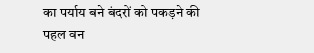का पर्याय बने बंदरों को पकड़ने की पहल वन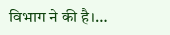विभाग ने की है।…